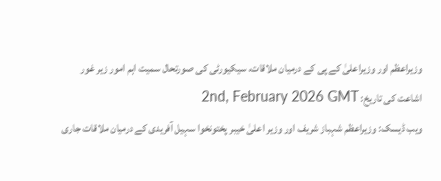وزیراعظم اور وزیراعلیٰ کے پی کے درمیان ملاقات، سیکیورٹی کی صورتحال سمیت اہم امور زیر غور
اشاعت کی تاریخ: 2nd, February 2026 GMT
ویب ڈیسک: وزیراعظم شہباز شریف اور وزیر اعلیٰ خیبر پختونخوا سہیل آفریدی کے درمیان ملاقات جاری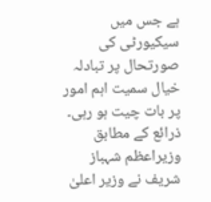ہے جس میں سیکیورٹی کی صورتحال پر تبادلہ خیال سمیت اہم امور پر بات چیت ہو رہی۔
ذرائع کے مطابق وزیراعظم شہباز شریف نے وزیر اعلیٰ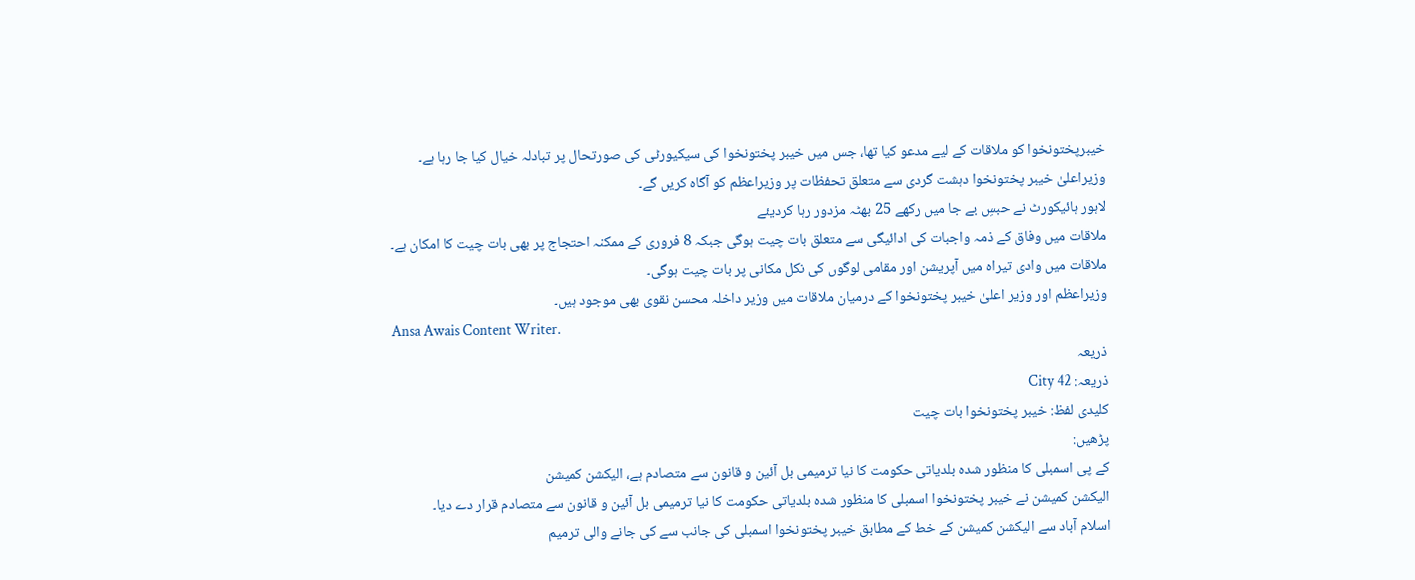خیبرپختونخوا کو ملاقات کے لیے مدعو کیا تھا، جس میں خیبر پختونخوا کی سیکیورٹی کی صورتحال پر تبادلہ خیال کیا جا رہا ہے۔
وزیراعلیٰ خیبر پختونخوا دہشت گردی سے متعلق تحفظات پر وزیراعظم کو آگاہ کریں گے۔
لاہور ہائیکورٹ نے حبسِ بے جا میں رکھے 25 بھٹہ مزدور رہا کردیئے
ملاقات میں وفاق کے ذمہ واجبات کی ادائیگی سے متعلق بات چیت ہوگی جبکہ 8 فروری کے ممکنہ احتجاج پر بھی بات چیت کا امکان ہے۔
ملاقات میں وادی تیراہ میں آپریشن اور مقامی لوگوں کی نکل مکانی پر بات چیت ہوگی۔
وزیراعظم اور وزیر اعلیٰ خیبر پختونخوا کے درمیان ملاقات میں وزیر داخلہ محسن نقوی بھی موجود ہیں۔
Ansa Awais Content Writer.
ذریعہ
ذریعہ: City 42
کلیدی لفظ: خیبر پختونخوا بات چیت
پڑھیں:
کے پی اسمبلی کا منظور شدہ بلدیاتی حکومت کا نیا ترمیمی بل آئین و قانون سے متصادم ہے، الیکشن کمیشن
الیکشن کمیشن نے خیبر پختونخوا اسمبلی کا منظور شدہ بلدیاتی حکومت کا نیا ترمیمی بل آئین و قانون سے متصادم قرار دے دیا۔
اسلام آباد سے الیکشن کمیشن کے خط کے مطابق خیبر پختونخوا اسمبلی کی جانب سے کی جانے والی ترمیم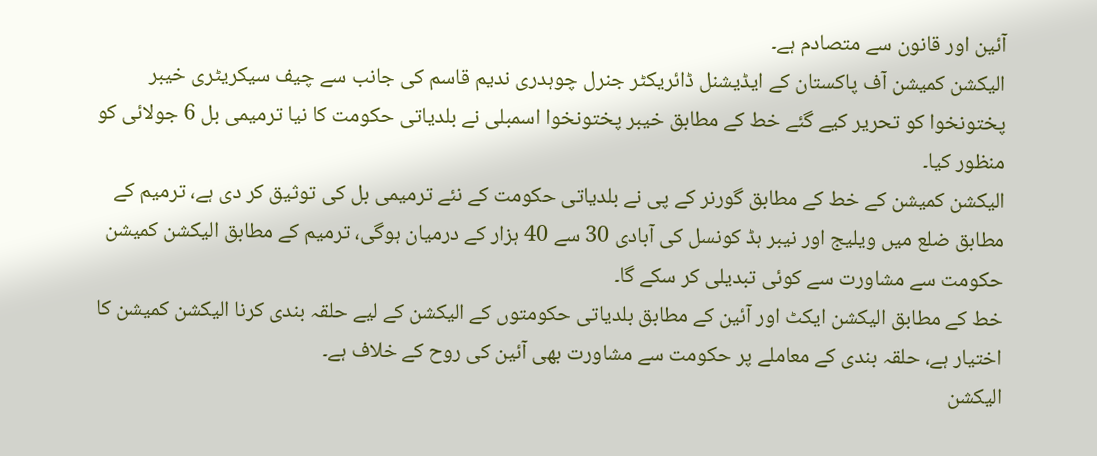آئین اور قانون سے متصادم ہے۔
الیکشن کمیشن آف پاکستان کے ایڈیشنل ڈائریکٹر جنرل چوہدری ندیم قاسم کی جانب سے چیف سیکریٹری خیبر پختونخوا کو تحریر کیے گئے خط کے مطابق خیبر پختونخوا اسمبلی نے بلدیاتی حکومت کا نیا ترمیمی بل 6 جولائی کو منظور کیا۔
الیکشن کمیشن کے خط کے مطابق گورنر کے پی نے بلدیاتی حکومت کے نئے ترمیمی بل کی توثیق کر دی ہے، ترمیم کے مطابق ضلع میں ویلیج اور نیبر ہڈ کونسل کی آبادی 30 سے 40 ہزار کے درمیان ہوگی، ترمیم کے مطابق الیکشن کمیشن حکومت سے مشاورت سے کوئی تبدیلی کر سکے گا۔
خط کے مطابق الیکشن ایکٹ اور آئین کے مطابق بلدیاتی حکومتوں کے الیکشن کے لیے حلقہ بندی کرنا الیکشن کمیشن کا اختیار ہے، حلقہ بندی کے معاملے پر حکومت سے مشاورت بھی آئین کی روح کے خلاف ہے۔
الیکشن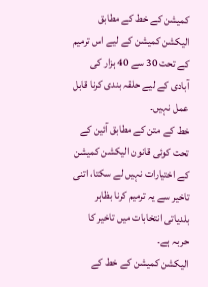کمیشن کے خط کے مطابق الیکشن کمیشن کے لیے اس ترمیم کے تحت 30 سے 40 ہزار کی آبادی کے لیے حلقہ بندی کرنا قابل عمل نہیں۔
خط کے متن کے مطابق آئین کے تحت کوئی قانون الیکشن کمیشن کے اختیارات نہیں لے سکتا، اتنی تاخیر سے یہ ترمیم کرنا بظاہر بلدیاتی انتخابات میں تاخیر کا حربہ ہے۔
الیکشن کمیشن کے خط کے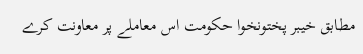مطابق خیبر پختونخوا حکومت اس معاملے پر معاونت کرے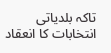تاکہ بلدیاتی انتخابات کا انعقاد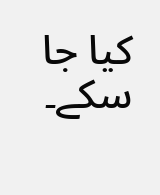کیا جا سکے۔